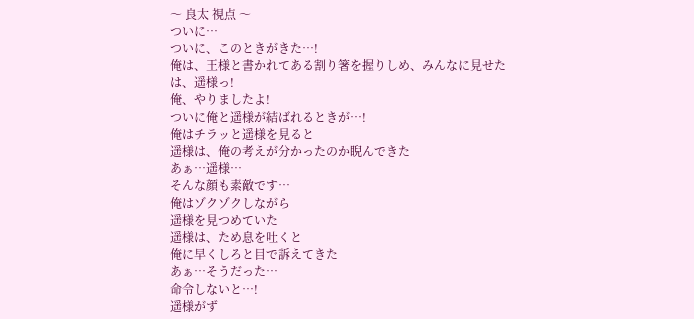〜 良太 視点 〜
ついに…
ついに、このときがきた…!
俺は、王様と書かれてある割り箸を握りしめ、みんなに見せた
は、遥様っ!
俺、やりましたよ!
ついに俺と遥様が結ばれるときが…!
俺はチラッと遥様を見ると
遥様は、俺の考えが分かったのか睨んできた
あぁ…遥様…
そんな顔も素敵です…
俺はゾクゾクしながら
遥様を見つめていた
遥様は、ため息を吐くと
俺に早くしろと目で訴えてきた
あぁ…そうだった…
命令しないと…!
遥様がず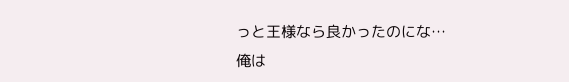っと王様なら良かったのにな…
俺は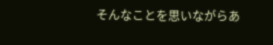そんなことを思いながらあ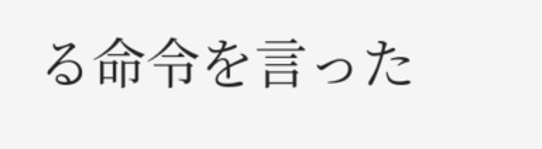る命令を言った